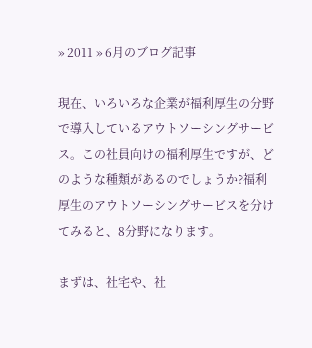» 2011 » 6月のブログ記事

現在、いろいろな企業が福利厚生の分野で導入しているアウトソーシングサービス。この社員向けの福利厚生ですが、どのような種類があるのでしょうか?福利厚生のアウトソーシングサービスを分けてみると、8分野になります。

まずは、社宅や、社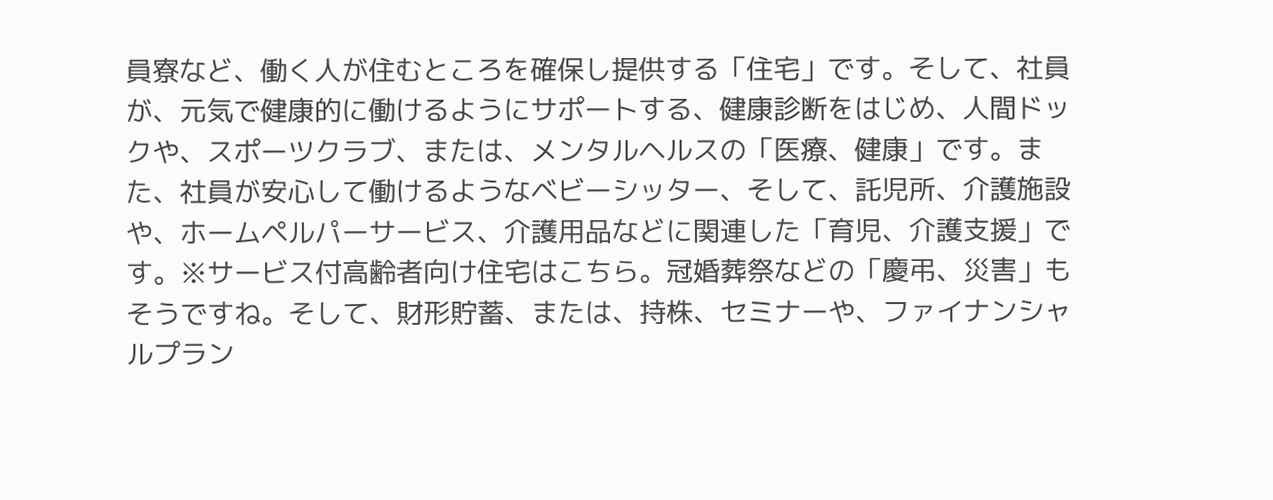員寮など、働く人が住むところを確保し提供する「住宅」です。そして、社員が、元気で健康的に働けるようにサポートする、健康診断をはじめ、人間ドックや、スポーツクラブ、または、メンタルヘルスの「医療、健康」です。また、社員が安心して働けるようなベビーシッター、そして、託児所、介護施設や、ホームペルパーサービス、介護用品などに関連した「育児、介護支援」です。※サービス付高齢者向け住宅はこちら。冠婚葬祭などの「慶弔、災害」もそうですね。そして、財形貯蓄、または、持株、セミナーや、ファイナンシャルプラン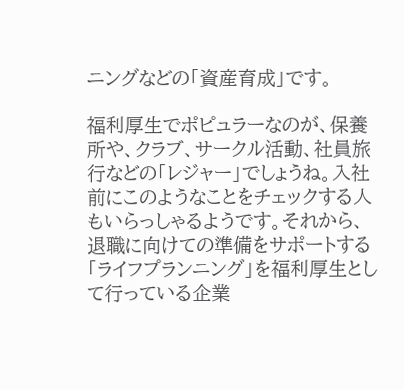ニングなどの「資産育成」です。

福利厚生でポピュラーなのが、保養所や、クラブ、サークル活動、社員旅行などの「レジャー」でしょうね。入社前にこのようなことをチェックする人もいらっしゃるようです。それから、退職に向けての準備をサポートする「ライフプランニング」を福利厚生として行っている企業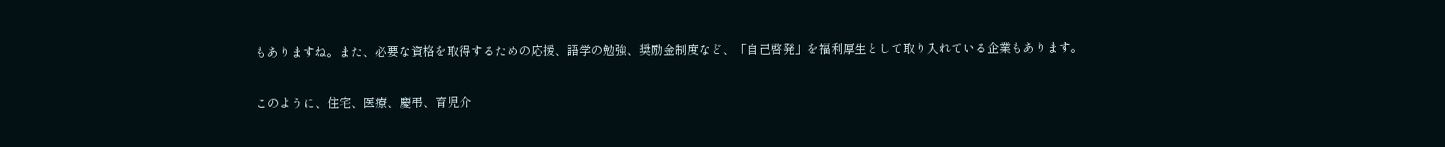もありますね。また、必要な資格を取得するための応援、語学の勉強、奨励金制度など、「自己啓発」を福利厚生として取り入れている企業もあります。

このように、住宅、医療、慶弔、育児介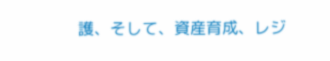護、そして、資産育成、レジ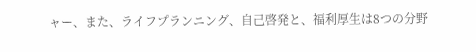ャー、また、ライフプランニング、自己啓発と、福利厚生は8つの分野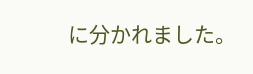に分かれました。